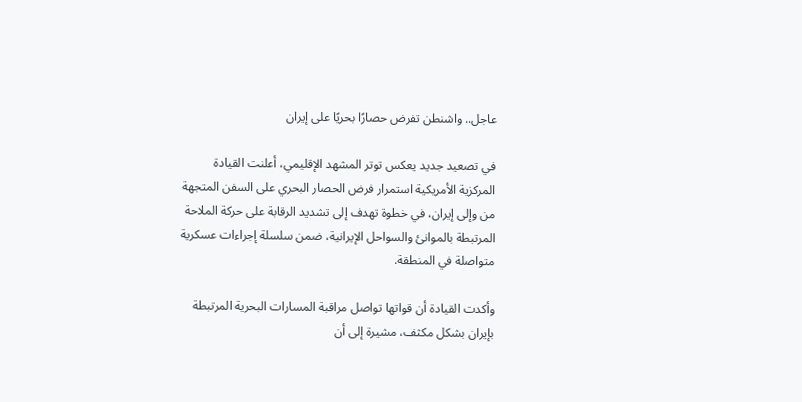عاجل.. واشنطن تفرض حصارًا بحريًا على إيران

في تصعيد جديد يعكس توتر المشهد الإقليمي، أعلنت القيادة المركزية الأمريكية استمرار فرض الحصار البحري على السفن المتجهة من وإلى إيران، في خطوة تهدف إلى تشديد الرقابة على حركة الملاحة المرتبطة بالموانئ والسواحل الإيرانية، ضمن سلسلة إجراءات عسكرية متواصلة في المنطقة.

وأكدت القيادة أن قواتها تواصل مراقبة المسارات البحرية المرتبطة بإيران بشكل مكثف، مشيرة إلى أن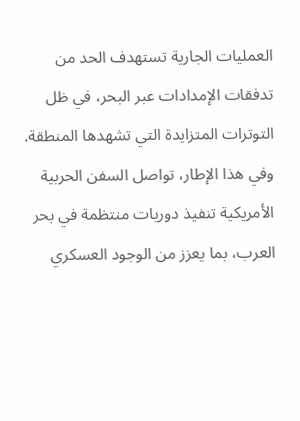العمليات الجارية تستهدف الحد من تدفقات الإمدادات عبر البحر، في ظل التوترات المتزايدة التي تشهدها المنطقة. وفي هذا الإطار، تواصل السفن الحربية الأمريكية تنفيذ دوريات منتظمة في بحر العرب، بما يعزز من الوجود العسكري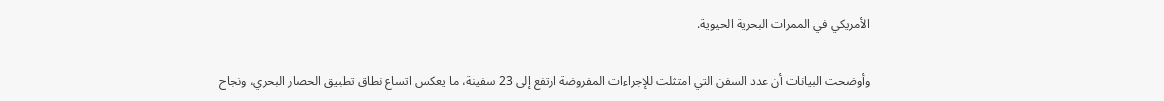الأمريكي في الممرات البحرية الحيوية.

وأوضحت البيانات أن عدد السفن التي امتثلت للإجراءات المفروضة ارتفع إلى 23 سفينة، ما يعكس اتساع نطاق تطبيق الحصار البحري، ونجاح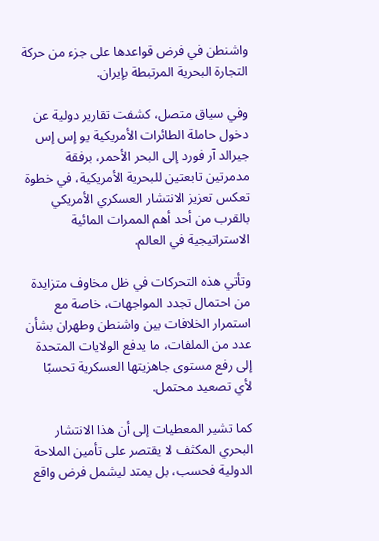واشنطن في فرض قواعدها على جزء من حركة التجارة البحرية المرتبطة بإيران.

وفي سياق متصل، كشفت تقارير دولية عن دخول حاملة الطائرات الأمريكية يو إس إس جيرالد آر فورد إلى البحر الأحمر، برفقة مدمرتين تابعتين للبحرية الأمريكية، في خطوة تعكس تعزيز الانتشار العسكري الأمريكي بالقرب من أحد أهم الممرات المائية الاستراتيجية في العالم.

وتأتي هذه التحركات في ظل مخاوف متزايدة من احتمال تجدد المواجهات، خاصة مع استمرار الخلافات بين واشنطن وطهران بشأن عدد من الملفات، ما يدفع الولايات المتحدة إلى رفع مستوى جاهزيتها العسكرية تحسبًا لأي تصعيد محتمل.

كما تشير المعطيات إلى أن هذا الانتشار البحري المكثف لا يقتصر على تأمين الملاحة الدولية فحسب، بل يمتد ليشمل فرض واقع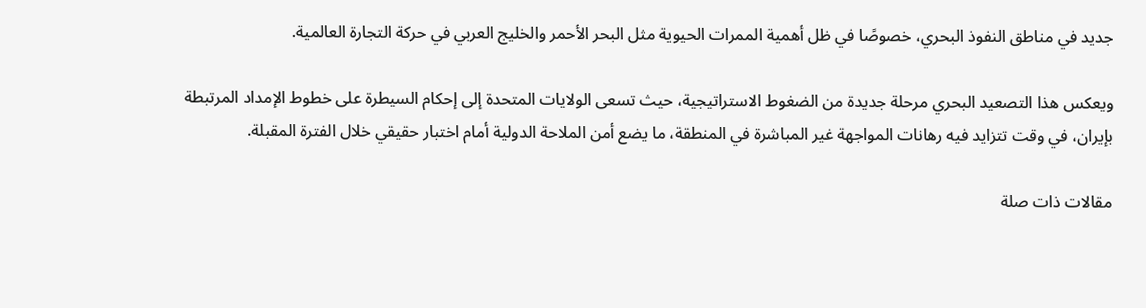جديد في مناطق النفوذ البحري، خصوصًا في ظل أهمية الممرات الحيوية مثل البحر الأحمر والخليج العربي في حركة التجارة العالمية.

ويعكس هذا التصعيد البحري مرحلة جديدة من الضغوط الاستراتيجية، حيث تسعى الولايات المتحدة إلى إحكام السيطرة على خطوط الإمداد المرتبطة بإيران، في وقت تتزايد فيه رهانات المواجهة غير المباشرة في المنطقة، ما يضع أمن الملاحة الدولية أمام اختبار حقيقي خلال الفترة المقبلة.

مقالات ذات صلة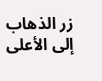زر الذهاب إلى الأعلى